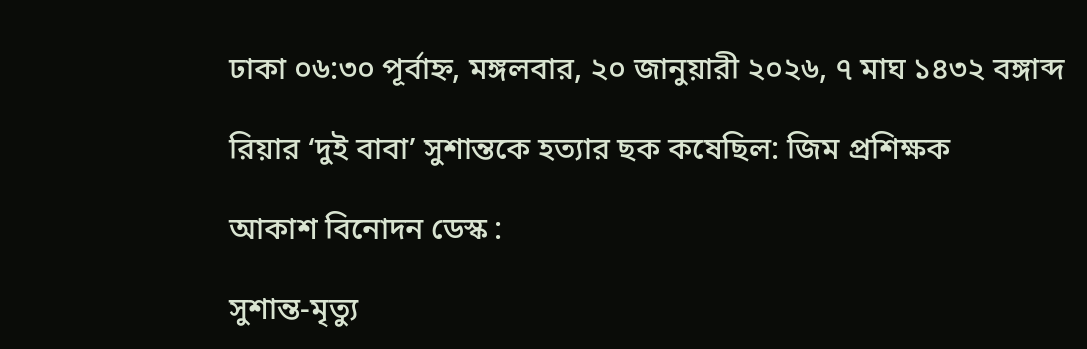ঢাকা ০৬:৩০ পূর্বাহ্ন, মঙ্গলবার, ২০ জানুয়ারী ২০২৬, ৭ মাঘ ১৪৩২ বঙ্গাব্দ

রিয়ার ‘দুই বাবা’ সুশান্তকে হত্যার ছক কষেছিল: জিম প্রশিক্ষক

আকাশ বিনোদন ডেস্ক :

সুশান্ত-মৃত্যু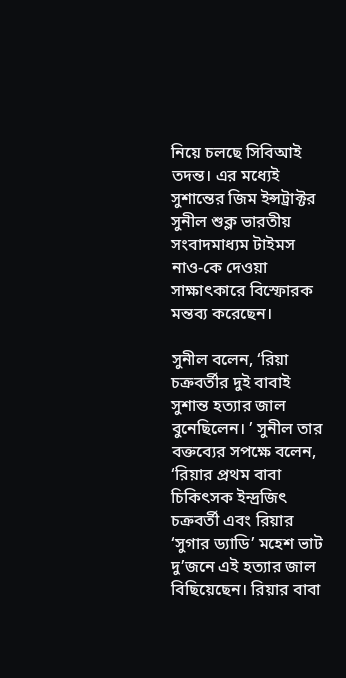নিয়ে চলছে সিবিআই তদন্ত। এর মধ্যেই সুশান্তের জিম ইন্সট্রাক্টর সুনীল শুক্ল ভারতীয় সংবাদমাধ্যম টাইমস নাও-কে দেওয়া সাক্ষাৎকারে বিস্ফোরক মন্তব্য করেছেন।

সুনীল বলেন, ‘রিয়া চক্রবর্তীর দুই বাবাই সুশান্ত হত্যার জাল বুনেছিলেন। ’ সুনীল তার বক্তব্যের সপক্ষে বলেন, ‘রিয়ার প্রথম বাবা চিকিৎসক ইন্দ্রজিৎ চক্রবর্তী এবং রিয়ার ‘সুগার ড্যাডি’ মহেশ ভাট দু’জনে এই হত্যার জাল বিছিয়েছেন। রিয়ার বাবা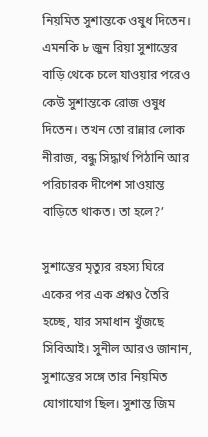নিয়মিত সুশান্তকে ওষুধ দিতেন। এমনকি ৮ জুন রিয়া সুশান্তের বাড়ি থেকে চলে যাওয়ার পরেও কেউ সুশান্তকে রোজ ওষুধ দিতেন। তখন তো রান্নার লোক নীরাজ, বন্ধু সিদ্ধার্থ পিঠানি আর পরিচারক দীপেশ সাওয়ান্ত বাড়িতে থাকত। তা হলে?’

সুশান্তের মৃত্যুর রহস্য ঘিরে একের পর এক প্রশ্নও তৈরি হচ্ছে, যার সমাধান খুঁজছে সিবিআই। সুনীল আরও জানান, সুশান্তের সঙ্গে তার নিয়মিত যোগাযোগ ছিল। সুশান্ত জিম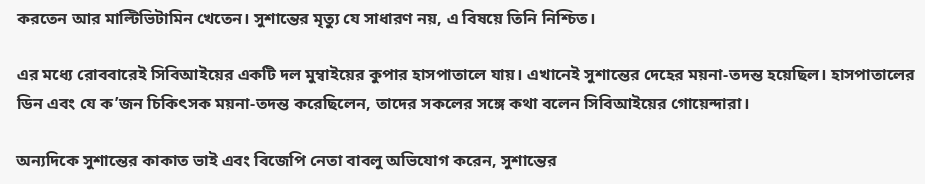করতেন আর মাল্টিভিটামিন খেতেন। সুশান্তের মৃত্যু যে সাধারণ নয়, এ বিষয়ে তিনি নিশ্চিত।

এর মধ্যে রোববারেই সিবিআইয়ের একটি দল মুম্বাইয়ের কুপার হাসপাতালে যায়। এখানেই সুশান্তের দেহের ময়না-তদন্ত হয়েছিল। হাসপাতালের ডিন এবং যে ক’জন চিকিৎসক ময়না-তদন্ত করেছিলেন, তাদের সকলের সঙ্গে কথা বলেন সিবিআইয়ের গোয়েন্দারা।

অন্যদিকে সুশান্তের কাকাত ভাই এবং বিজেপি নেতা বাবলু অভিযোগ করেন, সুশান্তের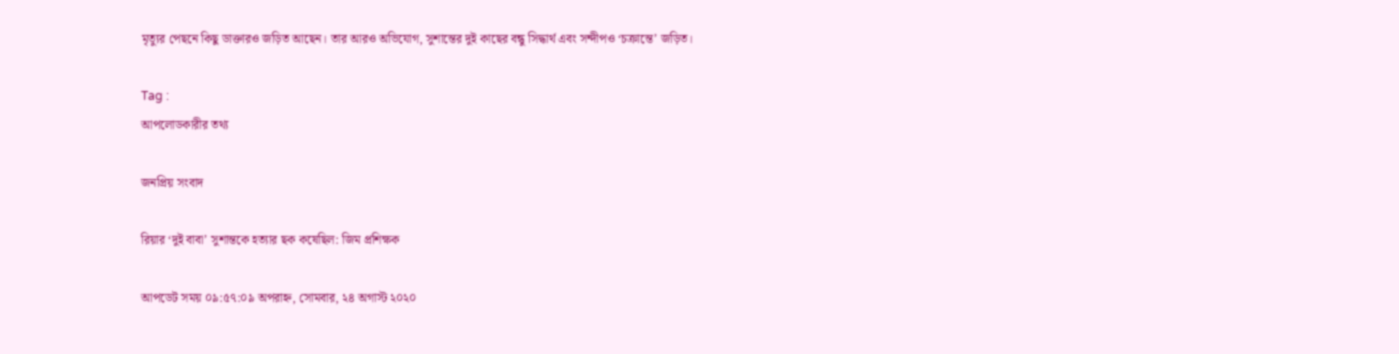মৃত্যুর পেছনে কিছু ডাক্তারও জড়িত আছেন। তার আরও অভিযোগ, সুশান্তের দুই কাছের বন্ধু সিদ্ধার্থ এবং সন্দীপও ‘চক্রান্তে’ জড়িত।

Tag :
আপলোডকারীর তথ্য

জনপ্রিয় সংবাদ

রিয়ার ‘দুই বাবা’ সুশান্তকে হত্যার ছক কষেছিল: জিম প্রশিক্ষক

আপডেট সময় ০৯:৫৭:০৯ অপরাহ্ন, সোমবার, ২৪ অগাস্ট ২০২০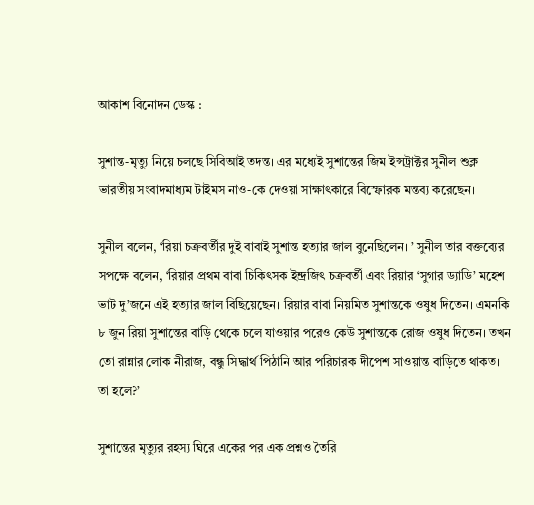আকাশ বিনোদন ডেস্ক :

সুশান্ত-মৃত্যু নিয়ে চলছে সিবিআই তদন্ত। এর মধ্যেই সুশান্তের জিম ইন্সট্রাক্টর সুনীল শুক্ল ভারতীয় সংবাদমাধ্যম টাইমস নাও-কে দেওয়া সাক্ষাৎকারে বিস্ফোরক মন্তব্য করেছেন।

সুনীল বলেন, ‘রিয়া চক্রবর্তীর দুই বাবাই সুশান্ত হত্যার জাল বুনেছিলেন। ’ সুনীল তার বক্তব্যের সপক্ষে বলেন, ‘রিয়ার প্রথম বাবা চিকিৎসক ইন্দ্রজিৎ চক্রবর্তী এবং রিয়ার ‘সুগার ড্যাডি’ মহেশ ভাট দু’জনে এই হত্যার জাল বিছিয়েছেন। রিয়ার বাবা নিয়মিত সুশান্তকে ওষুধ দিতেন। এমনকি ৮ জুন রিয়া সুশান্তের বাড়ি থেকে চলে যাওয়ার পরেও কেউ সুশান্তকে রোজ ওষুধ দিতেন। তখন তো রান্নার লোক নীরাজ, বন্ধু সিদ্ধার্থ পিঠানি আর পরিচারক দীপেশ সাওয়ান্ত বাড়িতে থাকত। তা হলে?’

সুশান্তের মৃত্যুর রহস্য ঘিরে একের পর এক প্রশ্নও তৈরি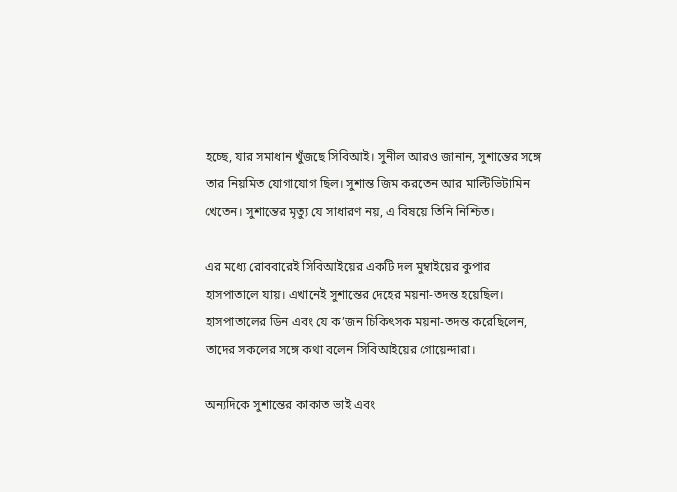হচ্ছে, যার সমাধান খুঁজছে সিবিআই। সুনীল আরও জানান, সুশান্তের সঙ্গে তার নিয়মিত যোগাযোগ ছিল। সুশান্ত জিম করতেন আর মাল্টিভিটামিন খেতেন। সুশান্তের মৃত্যু যে সাধারণ নয়, এ বিষয়ে তিনি নিশ্চিত।

এর মধ্যে রোববারেই সিবিআইয়ের একটি দল মুম্বাইয়ের কুপার হাসপাতালে যায়। এখানেই সুশান্তের দেহের ময়না-তদন্ত হয়েছিল। হাসপাতালের ডিন এবং যে ক’জন চিকিৎসক ময়না-তদন্ত করেছিলেন, তাদের সকলের সঙ্গে কথা বলেন সিবিআইয়ের গোয়েন্দারা।

অন্যদিকে সুশান্তের কাকাত ভাই এবং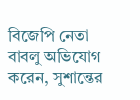বিজেপি নেতা বাবলু অভিযোগ করেন, সুশান্তের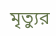মৃত্যুর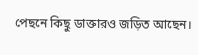পেছনে কিছু ডাক্তারও জড়িত আছেন।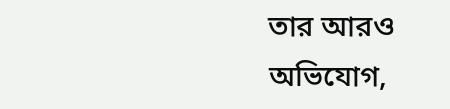তার আরও অভিযোগ,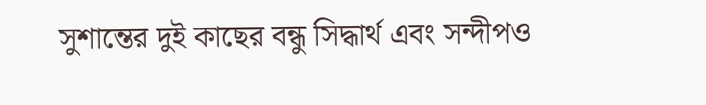সুশান্তের দুই কাছের বন্ধু সিদ্ধার্থ এবং সন্দীপও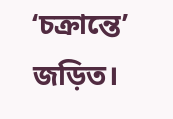‘চক্রান্তে’ জড়িত।